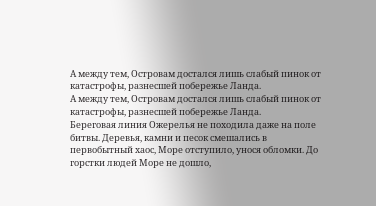А между тем, Островам достался лишь слабый пинок от катастрофы, разнесшей побережье Ланда.
А между тем, Островам достался лишь слабый пинок от катастрофы, разнесшей побережье Ланда.
Береговая линия Ожерелья не походила даже на поле битвы. Деревья, камни и песок смешались в первобытный хаос, Море отступило, унося обломки. До горстки людей Море не дошло,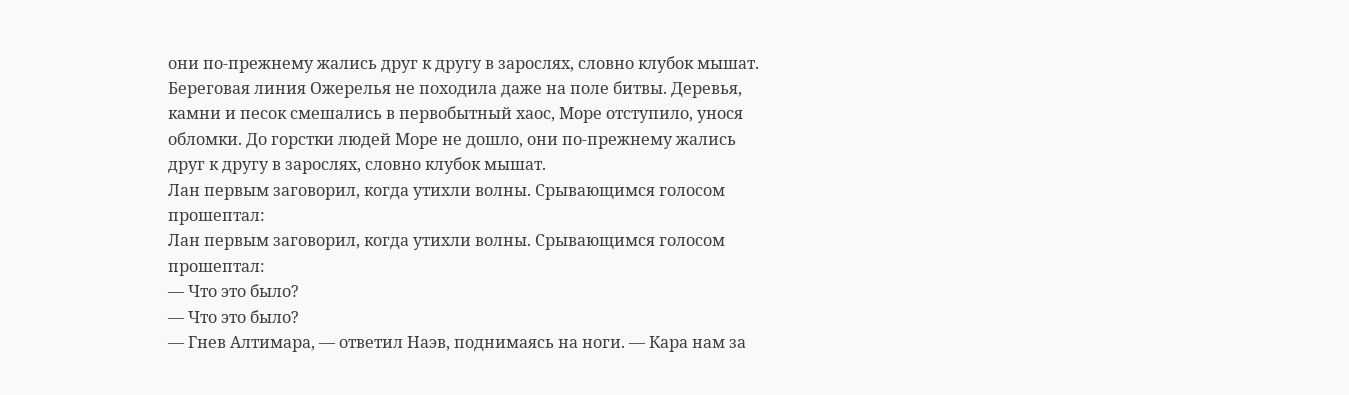они по-прежнему жались друг к другу в зарослях, словно клубок мышат.
Береговая линия Ожерелья не походила даже на поле битвы. Деревья, камни и песок смешались в первобытный хаос, Море отступило, унося обломки. До горстки людей Море не дошло, они по-прежнему жались друг к другу в зарослях, словно клубок мышат.
Лан первым заговорил, когда утихли волны. Срывающимся голосом прошептал:
Лан первым заговорил, когда утихли волны. Срывающимся голосом прошептал:
— Что это было?
— Что это было?
— Гнев Алтимара, — ответил Наэв, поднимаясь на ноги. — Кара нам за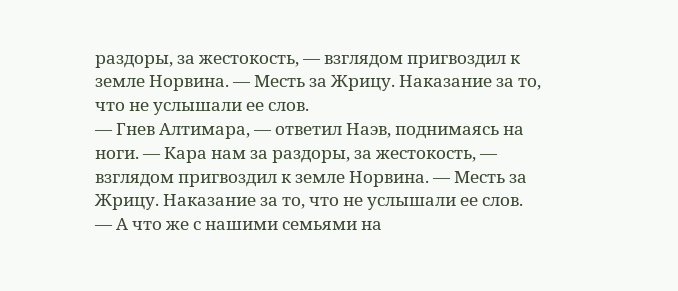раздоры, за жестокость, — взглядом пригвоздил к земле Норвина. — Месть за Жрицу. Наказание за то, что не услышали ее слов.
— Гнев Алтимара, — ответил Наэв, поднимаясь на ноги. — Кара нам за раздоры, за жестокость, — взглядом пригвоздил к земле Норвина. — Месть за Жрицу. Наказание за то, что не услышали ее слов.
— А что же с нашими семьями на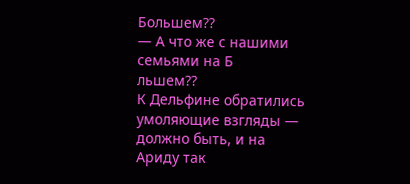Большем??
— А что же с нашими семьями на Б
льшем??
К Дельфине обратились умоляющие взгляды — должно быть, и на Ариду так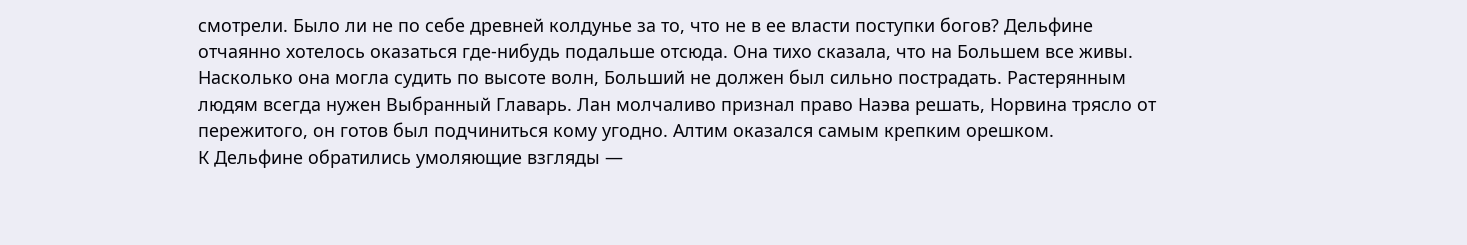смотрели. Было ли не по себе древней колдунье за то, что не в ее власти поступки богов? Дельфине отчаянно хотелось оказаться где-нибудь подальше отсюда. Она тихо сказала, что на Большем все живы. Насколько она могла судить по высоте волн, Больший не должен был сильно пострадать. Растерянным людям всегда нужен Выбранный Главарь. Лан молчаливо признал право Наэва решать, Норвина трясло от пережитого, он готов был подчиниться кому угодно. Алтим оказался самым крепким орешком.
К Дельфине обратились умоляющие взгляды —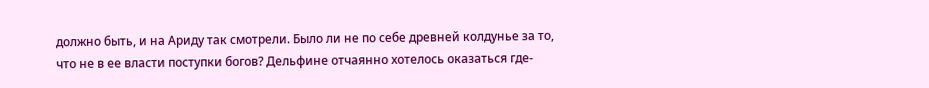должно быть, и на Ариду так смотрели. Было ли не по себе древней колдунье за то, что не в ее власти поступки богов? Дельфине отчаянно хотелось оказаться где-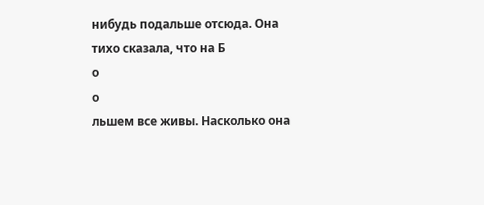нибудь подальше отсюда. Она тихо сказала, что на Б
о
о
льшем все живы. Насколько она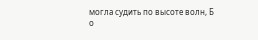могла судить по высоте волн, Б
о